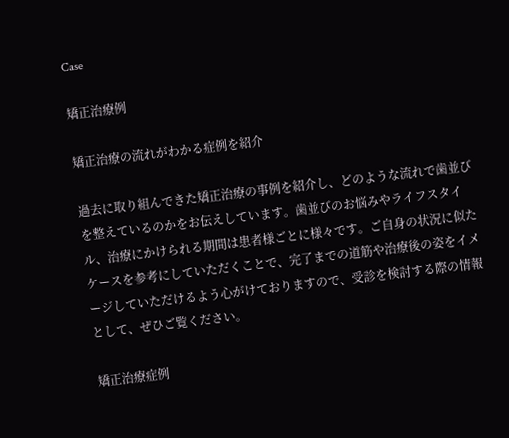Case

矯正治療例

矯正治療の流れがわかる症例を紹介

過去に取り組んできた矯正治療の事例を紹介し、どのような流れで歯並びを整えているのかをお伝えしています。歯並びのお悩みやライフスタイル、治療にかけられる期間は患者様ごとに様々です。ご自身の状況に似たケースを参考にしていただくことで、完了までの道筋や治療後の姿をイメージしていただけるよう心がけておりますので、受診を検討する際の情報として、ぜひご覧ください。

矯正治療症例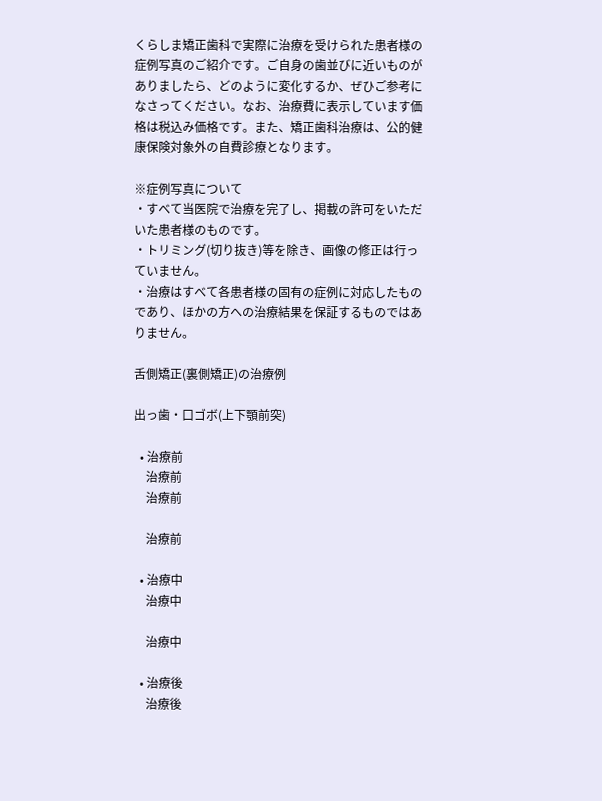くらしま矯正歯科で実際に治療を受けられた患者様の症例写真のご紹介です。ご自身の歯並びに近いものがありましたら、どのように変化するか、ぜひご参考になさってください。なお、治療費に表示しています価格は税込み価格です。また、矯正歯科治療は、公的健康保険対象外の自費診療となります。

※症例写真について
・すべて当医院で治療を完了し、掲載の許可をいただいた患者様のものです。
・トリミング(切り抜き)等を除き、画像の修正は行っていません。
・治療はすべて各患者様の固有の症例に対応したものであり、ほかの方への治療結果を保証するものではありません。

舌側矯正(裏側矯正)の治療例

出っ歯・口ゴボ(上下顎前突)

  • 治療前
    治療前
    治療前

    治療前

  • 治療中
    治療中

    治療中

  • 治療後
    治療後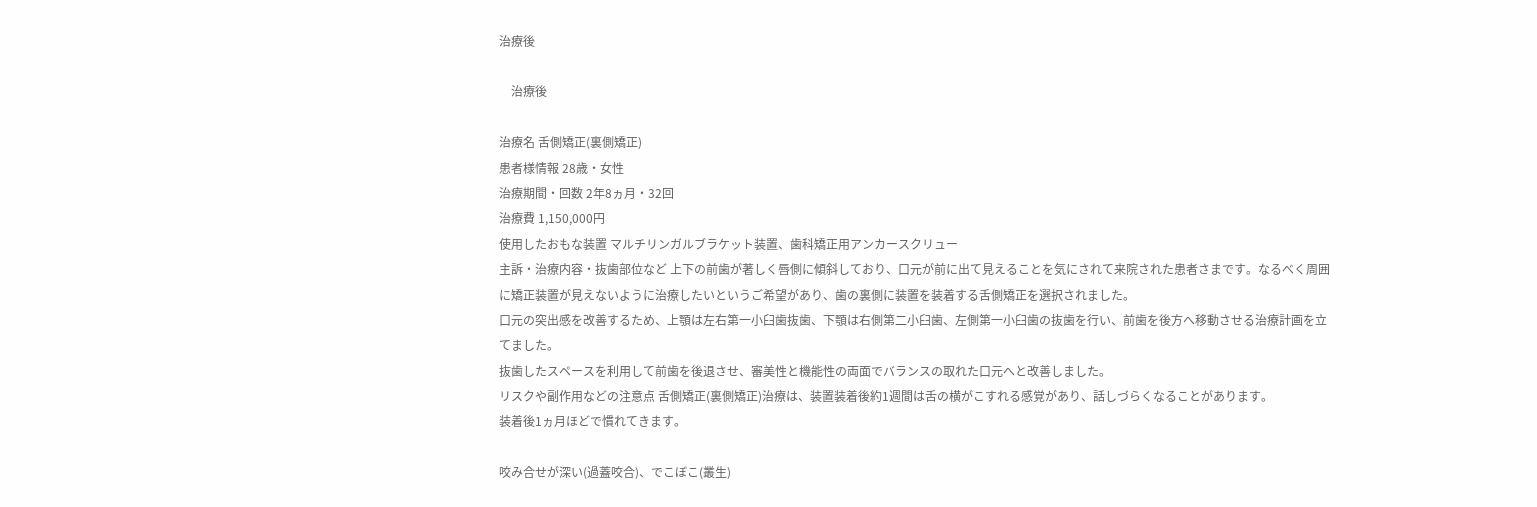治療後

    治療後

治療名 舌側矯正(裏側矯正)
患者様情報 28歳・女性
治療期間・回数 2年8ヵ月・32回
治療費 1,150,000円
使用したおもな装置 マルチリンガルブラケット装置、歯科矯正用アンカースクリュー
主訴・治療内容・抜歯部位など 上下の前歯が著しく唇側に傾斜しており、口元が前に出て見えることを気にされて来院された患者さまです。なるべく周囲に矯正装置が見えないように治療したいというご希望があり、歯の裏側に装置を装着する舌側矯正を選択されました。
口元の突出感を改善するため、上顎は左右第一小臼歯抜歯、下顎は右側第二小臼歯、左側第一小臼歯の抜歯を行い、前歯を後方へ移動させる治療計画を立てました。
抜歯したスペースを利用して前歯を後退させ、審美性と機能性の両面でバランスの取れた口元へと改善しました。
リスクや副作用などの注意点 舌側矯正(裏側矯正)治療は、装置装着後約1週間は舌の横がこすれる感覚があり、話しづらくなることがあります。
装着後1ヵ月ほどで慣れてきます。

咬み合せが深い(過蓋咬合)、でこぼこ(叢生)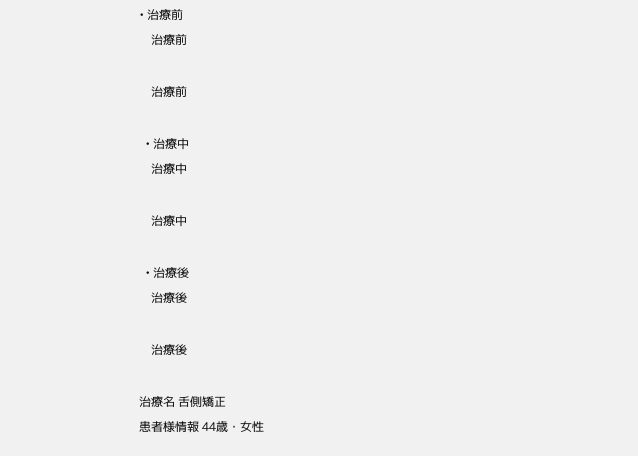• 治療前
    治療前

    治療前

  • 治療中
    治療中

    治療中

  • 治療後
    治療後

    治療後

治療名 舌側矯正
患者様情報 44歳・女性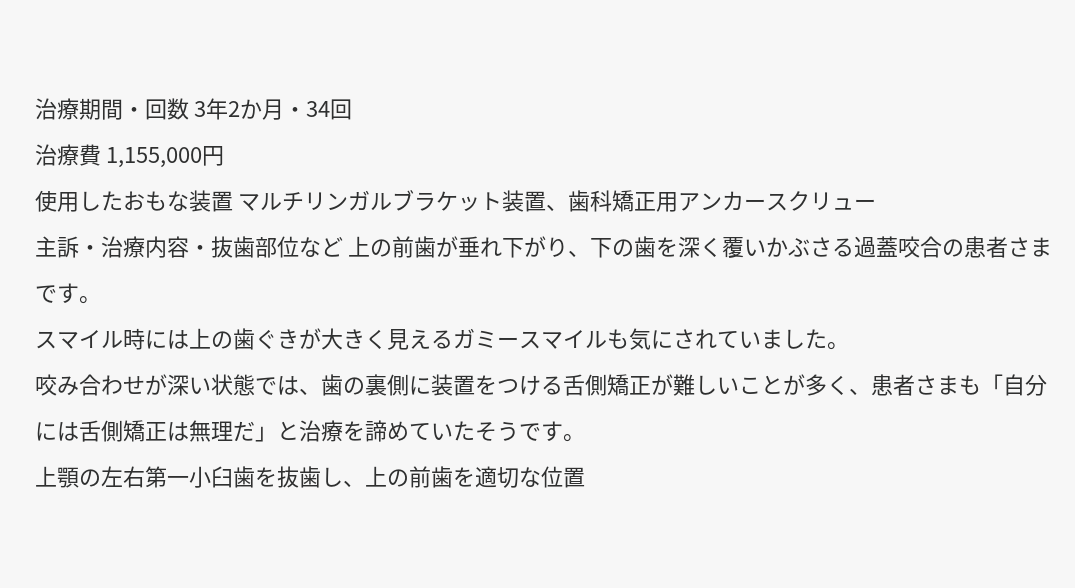治療期間・回数 3年2か月・34回
治療費 1,155,000円
使用したおもな装置 マルチリンガルブラケット装置、歯科矯正用アンカースクリュー
主訴・治療内容・抜歯部位など 上の前歯が垂れ下がり、下の歯を深く覆いかぶさる過蓋咬合の患者さまです。
スマイル時には上の歯ぐきが大きく見えるガミースマイルも気にされていました。
咬み合わせが深い状態では、歯の裏側に装置をつける舌側矯正が難しいことが多く、患者さまも「自分には舌側矯正は無理だ」と治療を諦めていたそうです。
上顎の左右第一小臼歯を抜歯し、上の前歯を適切な位置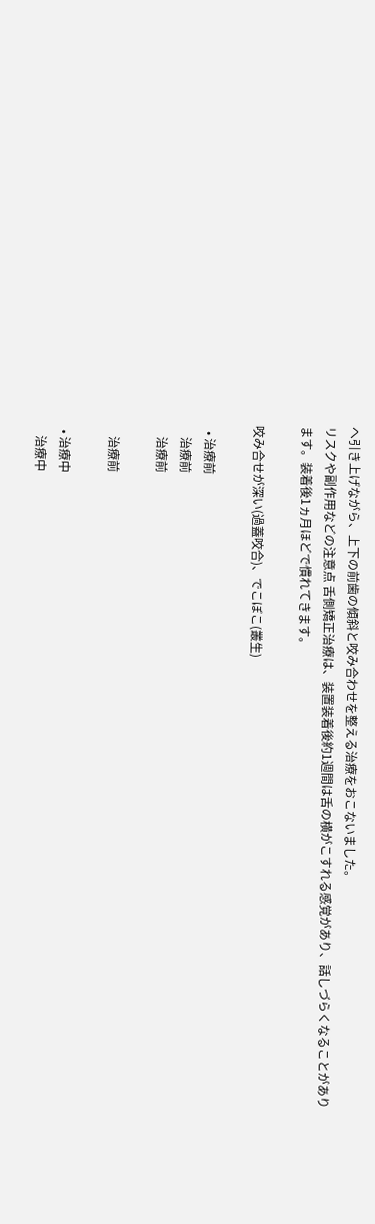へ引き上げながら、上下の前歯の傾斜と咬み合わせを整える治療をおこないました。
リスクや副作用などの注意点 舌側矯正治療は、装置装着後約1週間は舌の横がこすれる感覚があり、話しづらくなることがあります。装着後1ヵ月ほどで慣れてきます。

咬み合せが深い(過蓋咬合)、でこぼこ(叢生)

  • 治療前
    治療前
    治療前

    治療前

  • 治療中
    治療中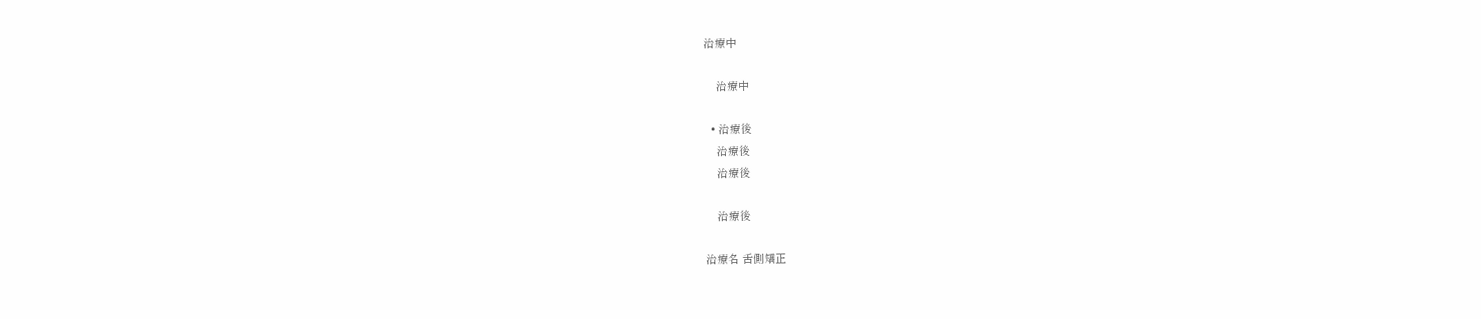治療中

    治療中

  • 治療後
    治療後
    治療後

    治療後

治療名 舌側矯正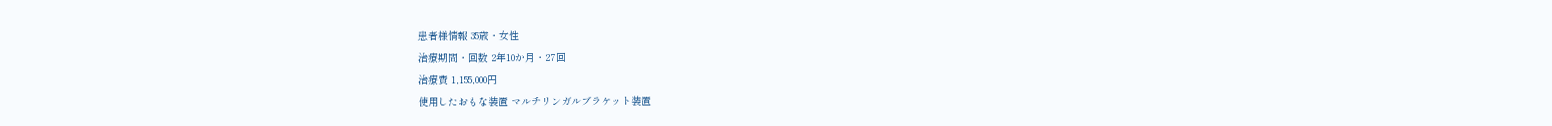患者様情報 35歳・女性
治療期間・回数 2年10か月・27回
治療費 1,155,000円
使用したおもな装置 マルチリンガルブラケット装置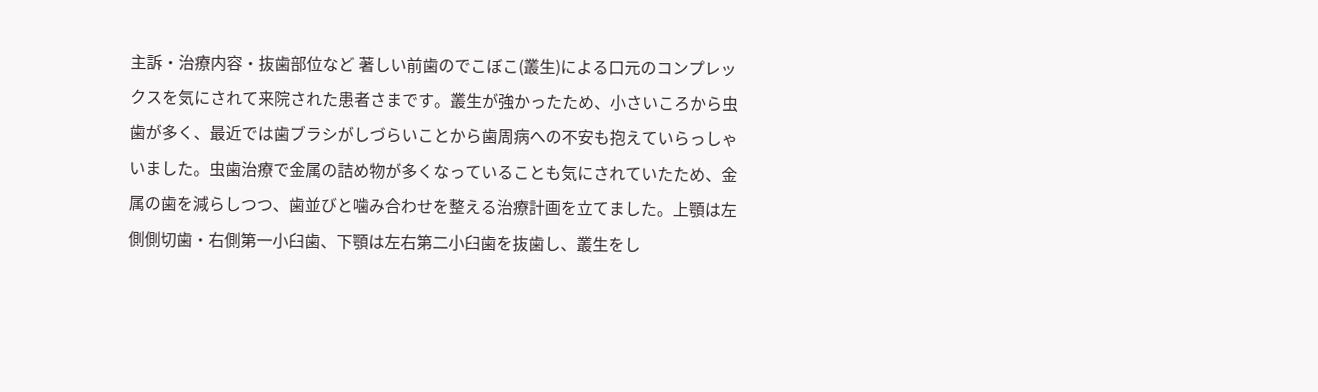主訴・治療内容・抜歯部位など 著しい前歯のでこぼこ(叢生)による口元のコンプレックスを気にされて来院された患者さまです。叢生が強かったため、小さいころから虫歯が多く、最近では歯ブラシがしづらいことから歯周病への不安も抱えていらっしゃいました。虫歯治療で金属の詰め物が多くなっていることも気にされていたため、金属の歯を減らしつつ、歯並びと噛み合わせを整える治療計画を立てました。上顎は左側側切歯・右側第一小臼歯、下顎は左右第二小臼歯を抜歯し、叢生をし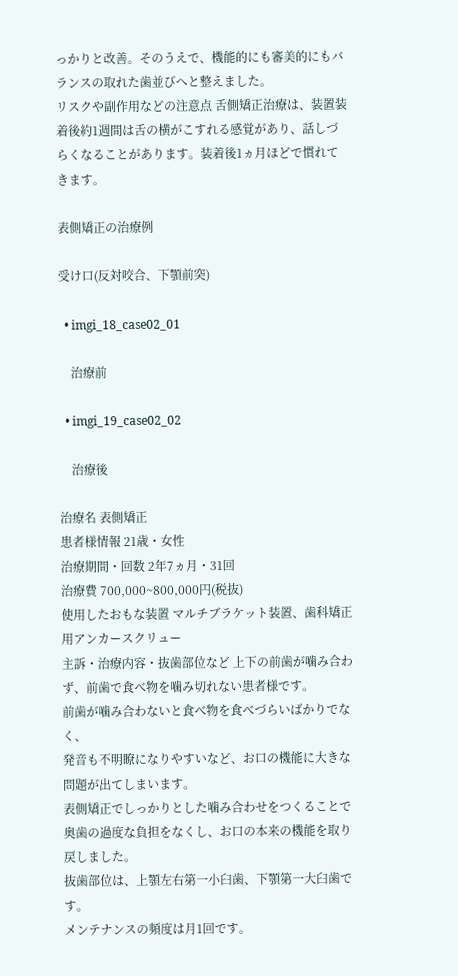っかりと改善。そのうえで、機能的にも審美的にもバランスの取れた歯並びへと整えました。
リスクや副作用などの注意点 舌側矯正治療は、装置装着後約1週間は舌の横がこすれる感覚があり、話しづらくなることがあります。装着後1ヵ月ほどで慣れてきます。

表側矯正の治療例

受け口(反対咬合、下顎前突)

  • imgi_18_case02_01

    治療前

  • imgi_19_case02_02

    治療後

治療名 表側矯正
患者様情報 21歳・女性
治療期間・回数 2年7ヵ月・31回
治療費 700,000~800,000円(税抜)
使用したおもな装置 マルチブラケット装置、歯科矯正用アンカースクリュー
主訴・治療内容・抜歯部位など 上下の前歯が噛み合わず、前歯で食べ物を噛み切れない患者様です。
前歯が噛み合わないと食べ物を食べづらいばかりでなく、
発音も不明瞭になりやすいなど、お口の機能に大きな問題が出てしまいます。
表側矯正でしっかりとした噛み合わせをつくることで奥歯の過度な負担をなくし、お口の本来の機能を取り戻しました。
抜歯部位は、上顎左右第一小臼歯、下顎第一大臼歯です。
メンテナンスの頻度は月1回です。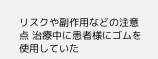リスクや副作用などの注意点 治療中に患者様にゴムを使用していた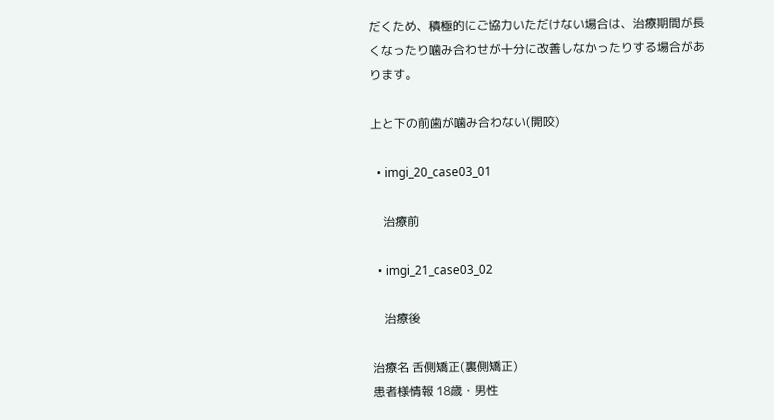だくため、積極的にご協力いただけない場合は、治療期間が長くなったり噛み合わせが十分に改善しなかったりする場合があります。

上と下の前歯が噛み合わない(開咬)

  • imgi_20_case03_01

    治療前

  • imgi_21_case03_02

    治療後

治療名 舌側矯正(裏側矯正)
患者様情報 18歳・男性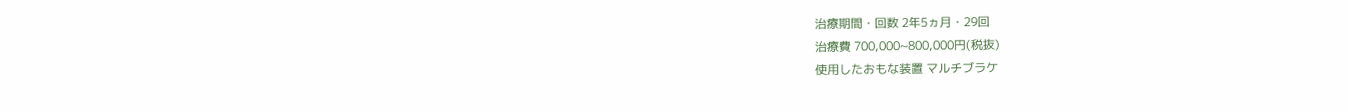治療期間・回数 2年5ヵ月・29回
治療費 700,000~800,000円(税抜)
使用したおもな装置 マルチブラケ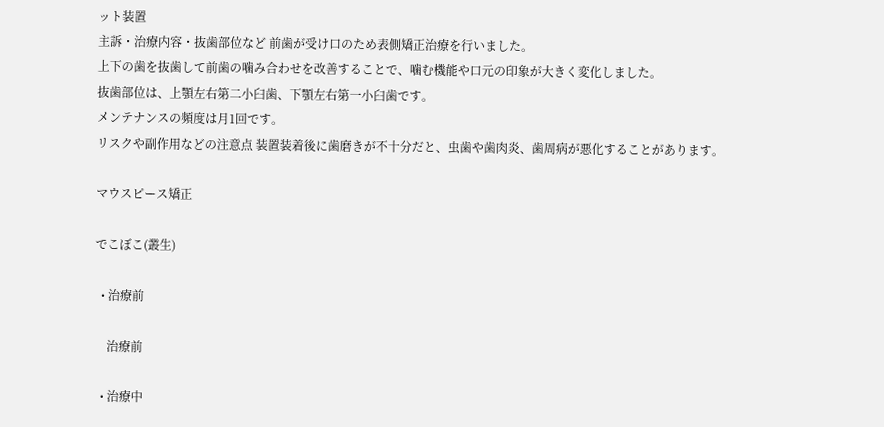ット装置
主訴・治療内容・抜歯部位など 前歯が受け口のため表側矯正治療を行いました。
上下の歯を抜歯して前歯の噛み合わせを改善することで、噛む機能や口元の印象が大きく変化しました。
抜歯部位は、上顎左右第二小臼歯、下顎左右第一小臼歯です。
メンテナンスの頻度は月1回です。
リスクや副作用などの注意点 装置装着後に歯磨きが不十分だと、虫歯や歯肉炎、歯周病が悪化することがあります。

マウスピース矯正

でこぼこ(叢生)

  • 治療前

    治療前

  • 治療中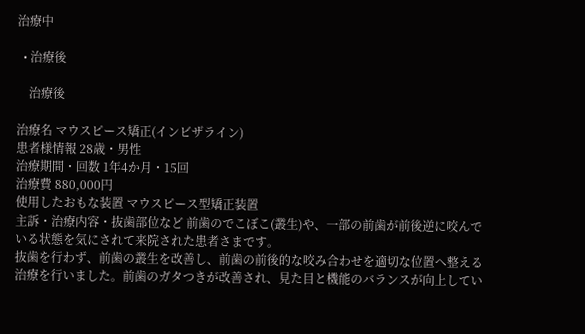治療中

  • 治療後

    治療後

治療名 マウスピース矯正(インビザライン)
患者様情報 28歳・男性
治療期間・回数 1年4か月・15回
治療費 880,000円
使用したおもな装置 マウスピース型矯正装置
主訴・治療内容・抜歯部位など 前歯のでこぼこ(叢生)や、一部の前歯が前後逆に咬んでいる状態を気にされて来院された患者さまです。
抜歯を行わず、前歯の叢生を改善し、前歯の前後的な咬み合わせを適切な位置へ整える治療を行いました。前歯のガタつきが改善され、見た目と機能のバランスが向上してい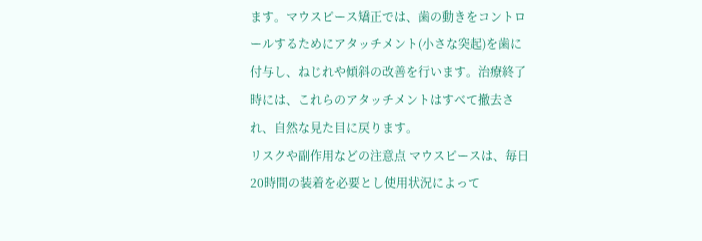ます。マウスピース矯正では、歯の動きをコントロールするためにアタッチメント(小さな突起)を歯に付与し、ねじれや傾斜の改善を行います。治療終了時には、これらのアタッチメントはすべて撤去され、自然な見た目に戻ります。
リスクや副作用などの注意点 マウスピースは、毎日20時間の装着を必要とし使用状況によって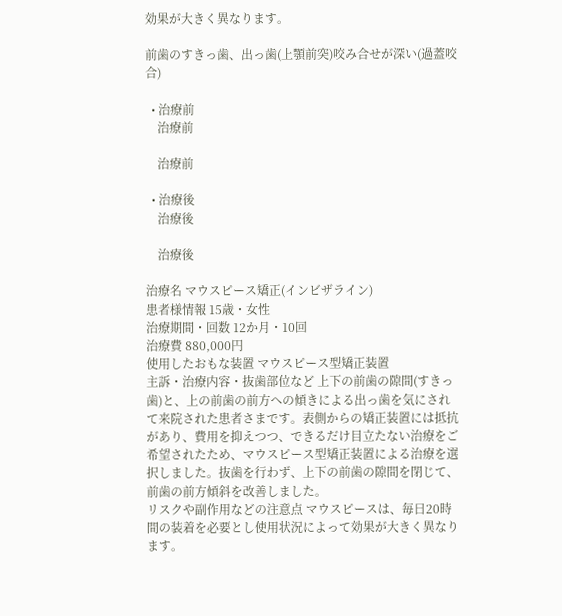効果が大きく異なります。

前歯のすきっ歯、出っ歯(上顎前突)咬み合せが深い(過蓋咬合)

  • 治療前
    治療前

    治療前

  • 治療後
    治療後

    治療後

治療名 マウスピース矯正(インビザライン)
患者様情報 15歳・女性
治療期間・回数 12か月・10回
治療費 880,000円
使用したおもな装置 マウスピース型矯正装置
主訴・治療内容・抜歯部位など 上下の前歯の隙間(すきっ歯)と、上の前歯の前方への傾きによる出っ歯を気にされて来院された患者さまです。表側からの矯正装置には抵抗があり、費用を抑えつつ、できるだけ目立たない治療をご希望されたため、マウスピース型矯正装置による治療を選択しました。抜歯を行わず、上下の前歯の隙間を閉じて、前歯の前方傾斜を改善しました。
リスクや副作用などの注意点 マウスピースは、毎日20時間の装着を必要とし使用状況によって効果が大きく異なります。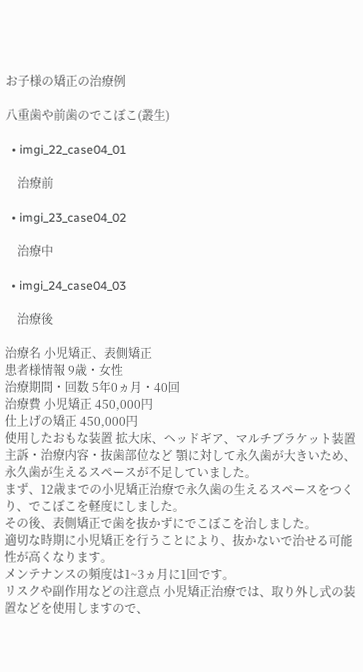お子様の矯正の治療例

八重歯や前歯のでこぼこ(叢生)

  • imgi_22_case04_01

    治療前

  • imgi_23_case04_02

    治療中

  • imgi_24_case04_03

    治療後

治療名 小児矯正、表側矯正
患者様情報 9歳・女性
治療期間・回数 5年0ヵ月・40回
治療費 小児矯正 450,000円
仕上げの矯正 450,000円
使用したおもな装置 拡大床、ヘッドギア、マルチブラケット装置
主訴・治療内容・抜歯部位など 顎に対して永久歯が大きいため、永久歯が生えるスペースが不足していました。
まず、12歳までの小児矯正治療で永久歯の生えるスペースをつくり、でこぼこを軽度にしました。
その後、表側矯正で歯を抜かずにでこぼこを治しました。
適切な時期に小児矯正を行うことにより、抜かないで治せる可能性が高くなります。
メンテナンスの頻度は1~3ヵ月に1回です。
リスクや副作用などの注意点 小児矯正治療では、取り外し式の装置などを使用しますので、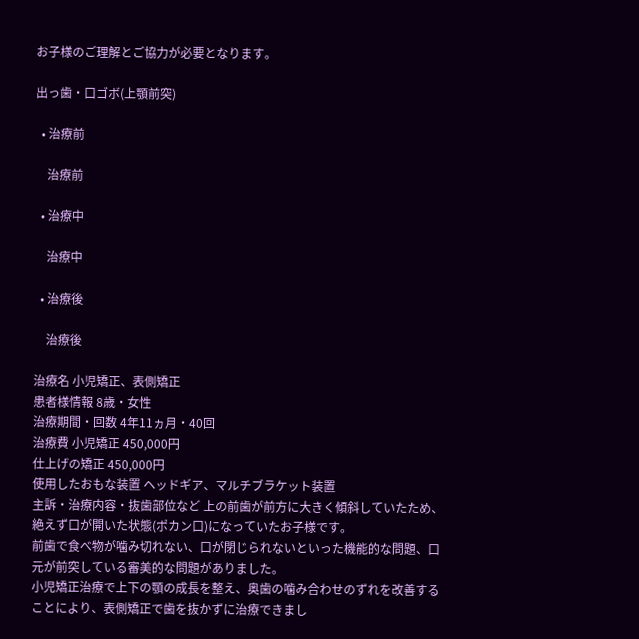お子様のご理解とご協力が必要となります。

出っ歯・口ゴボ(上顎前突)

  • 治療前

    治療前

  • 治療中

    治療中

  • 治療後

    治療後

治療名 小児矯正、表側矯正
患者様情報 8歳・女性
治療期間・回数 4年11ヵ月・40回
治療費 小児矯正 450,000円
仕上げの矯正 450,000円
使用したおもな装置 ヘッドギア、マルチブラケット装置
主訴・治療内容・抜歯部位など 上の前歯が前方に大きく傾斜していたため、絶えず口が開いた状態(ポカン口)になっていたお子様です。
前歯で食べ物が噛み切れない、口が閉じられないといった機能的な問題、口元が前突している審美的な問題がありました。
小児矯正治療で上下の顎の成長を整え、奥歯の噛み合わせのずれを改善することにより、表側矯正で歯を抜かずに治療できまし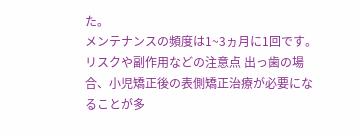た。
メンテナンスの頻度は1~3ヵ月に1回です。
リスクや副作用などの注意点 出っ歯の場合、小児矯正後の表側矯正治療が必要になることが多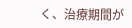く、治療期間が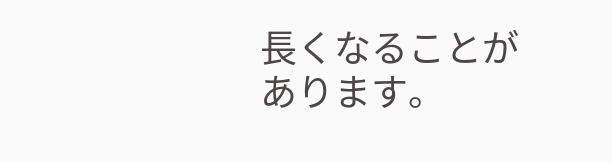長くなることがあります。